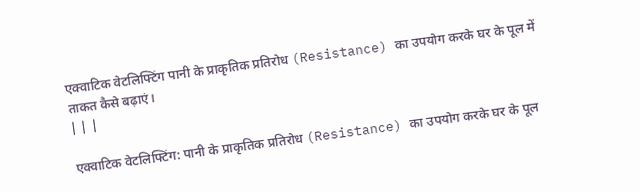एक्वाटिक वेटलिफ्टिंग पानी के प्राकृतिक प्रतिरोध (Resistance) का उपयोग करके घर के पूल में ताकत कैसे बढ़ाएं।
| | |

एक्वाटिक वेटलिफ्टिंग: पानी के प्राकृतिक प्रतिरोध (Resistance) का उपयोग करके घर के पूल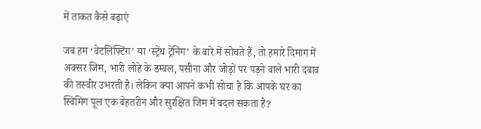में ताकत कैसे बढ़ाएं

जब हम ‘वेटलिफ्टिंग’ या ‘स्ट्रेंथ ट्रेनिंग’ के बारे में सोचते हैं, तो हमारे दिमाग में अक्सर जिम, भारी लोहे के डम्बल, पसीना और जोड़ों पर पड़ने वाले भारी दबाव की तस्वीर उभरती है। लेकिन क्या आपने कभी सोचा है कि आपके घर का स्विमिंग पूल एक बेहतरीन और सुरक्षित जिम में बदल सकता है?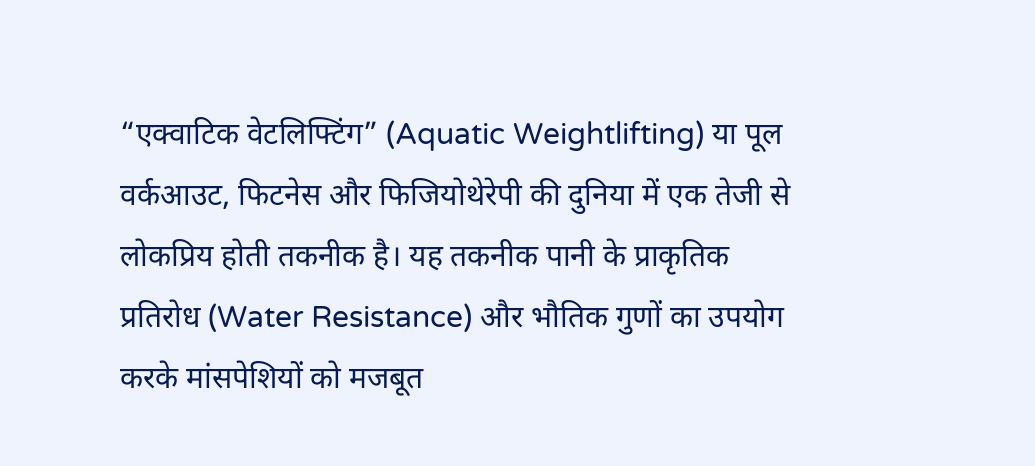“एक्वाटिक वेटलिफ्टिंग” (Aquatic Weightlifting) या पूल वर्कआउट, फिटनेस और फिजियोथेरेपी की दुनिया में एक तेजी से लोकप्रिय होती तकनीक है। यह तकनीक पानी के प्राकृतिक प्रतिरोध (Water Resistance) और भौतिक गुणों का उपयोग करके मांसपेशियों को मजबूत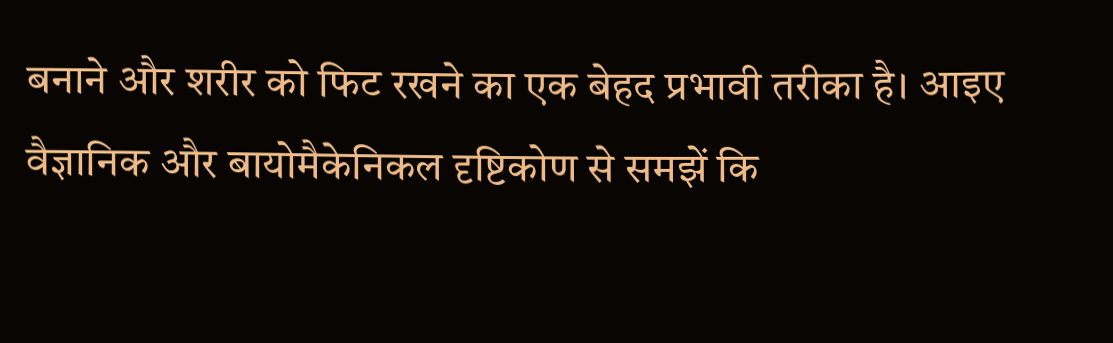बनाने और शरीर को फिट रखने का एक बेहद प्रभावी तरीका है। आइए वैज्ञानिक और बायोमैकेनिकल दृष्टिकोण से समझें कि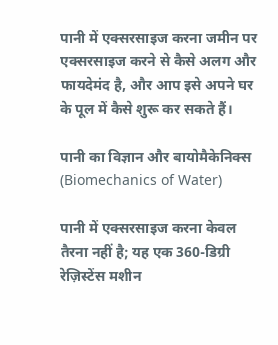पानी में एक्सरसाइज करना जमीन पर एक्सरसाइज करने से कैसे अलग और फायदेमंद है, और आप इसे अपने घर के पूल में कैसे शुरू कर सकते हैं।

पानी का विज्ञान और बायोमैकेनिक्स (Biomechanics of Water)

पानी में एक्सरसाइज करना केवल तैरना नहीं है; यह एक 360-डिग्री रेज़िस्टेंस मशीन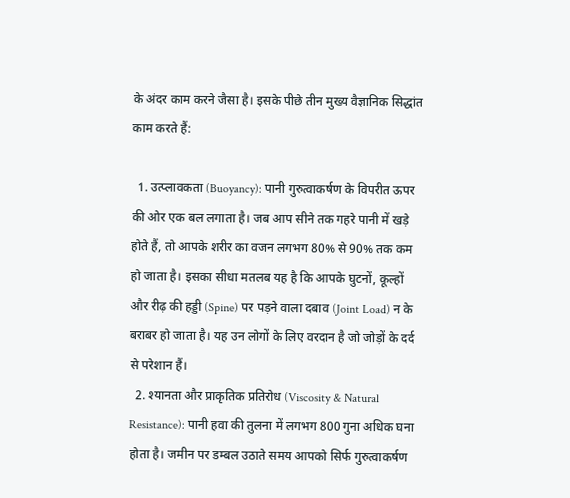के अंदर काम करने जैसा है। इसके पीछे तीन मुख्य वैज्ञानिक सिद्धांत काम करते हैं:

  1. उत्प्लावकता (Buoyancy): पानी गुरुत्वाकर्षण के विपरीत ऊपर की ओर एक बल लगाता है। जब आप सीने तक गहरे पानी में खड़े होते हैं, तो आपके शरीर का वजन लगभग 80% से 90% तक कम हो जाता है। इसका सीधा मतलब यह है कि आपके घुटनों, कूल्हों और रीढ़ की हड्डी (Spine) पर पड़ने वाला दबाव (Joint Load) न के बराबर हो जाता है। यह उन लोगों के लिए वरदान है जो जोड़ों के दर्द से परेशान हैं।
  2. श्यानता और प्राकृतिक प्रतिरोध (Viscosity & Natural Resistance): पानी हवा की तुलना में लगभग 800 गुना अधिक घना होता है। जमीन पर डम्बल उठाते समय आपको सिर्फ गुरुत्वाकर्षण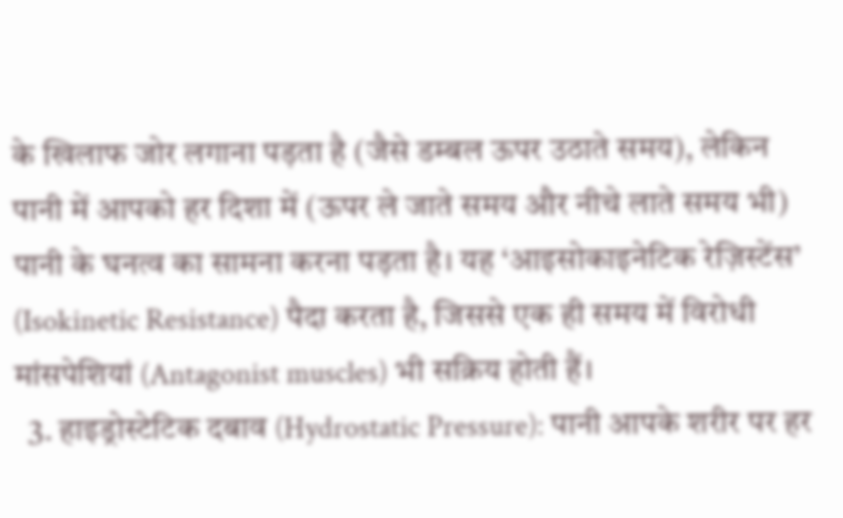के खिलाफ जोर लगाना पड़ता है (जैसे डम्बल ऊपर उठाते समय), लेकिन पानी में आपको हर दिशा में (ऊपर ले जाते समय और नीचे लाते समय भी) पानी के घनत्व का सामना करना पड़ता है। यह ‘आइसोकाइनेटिक रेज़िस्टेंस’ (Isokinetic Resistance) पैदा करता है, जिससे एक ही समय में विरोधी मांसपेशियां (Antagonist muscles) भी सक्रिय होती हैं।
  3. हाइड्रोस्टेटिक दबाव (Hydrostatic Pressure): पानी आपके शरीर पर हर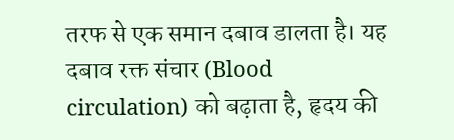तरफ से एक समान दबाव डालता है। यह दबाव रक्त संचार (Blood circulation) को बढ़ाता है, हृदय की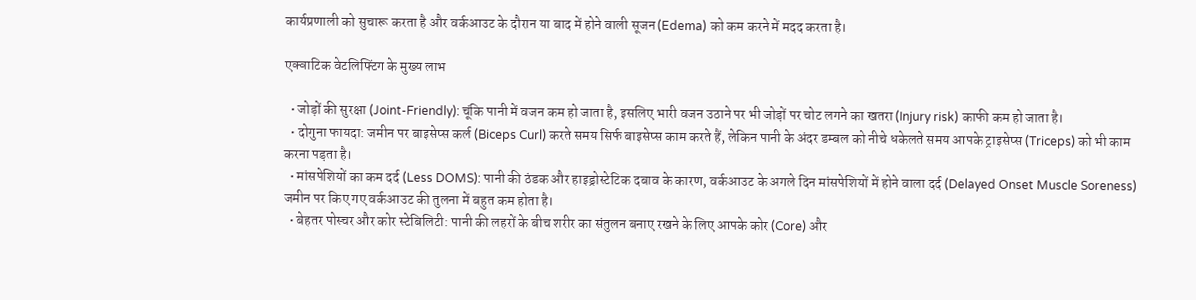कार्यप्रणाली को सुचारू करता है और वर्कआउट के दौरान या बाद में होने वाली सूजन (Edema) को कम करने में मदद करता है।

एक्वाटिक वेटलिफ्टिंग के मुख्य लाभ

  • जोड़ों की सुरक्षा (Joint-Friendly): चूंकि पानी में वजन कम हो जाता है, इसलिए भारी वजन उठाने पर भी जोड़ों पर चोट लगने का खतरा (Injury risk) काफी कम हो जाता है।
  • दोगुना फायदा: जमीन पर बाइसेप्स कर्ल (Biceps Curl) करते समय सिर्फ बाइसेप्स काम करते हैं, लेकिन पानी के अंदर डम्बल को नीचे धकेलते समय आपके ट्राइसेप्स (Triceps) को भी काम करना पड़ता है।
  • मांसपेशियों का कम दर्द (Less DOMS): पानी की ठंडक और हाइड्रोस्टेटिक दबाव के कारण, वर्कआउट के अगले दिन मांसपेशियों में होने वाला दर्द (Delayed Onset Muscle Soreness) जमीन पर किए गए वर्कआउट की तुलना में बहुत कम होता है।
  • बेहतर पोस्चर और कोर स्टेबिलिटी: पानी की लहरों के बीच शरीर का संतुलन बनाए रखने के लिए आपके कोर (Core) और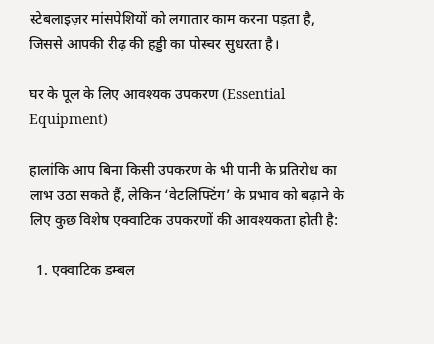स्टेबलाइज़र मांसपेशियों को लगातार काम करना पड़ता है, जिससे आपकी रीढ़ की हड्डी का पोस्चर सुधरता है।

घर के पूल के लिए आवश्यक उपकरण (Essential Equipment)

हालांकि आप बिना किसी उपकरण के भी पानी के प्रतिरोध का लाभ उठा सकते हैं, लेकिन ‘वेटलिफ्टिंग’ के प्रभाव को बढ़ाने के लिए कुछ विशेष एक्वाटिक उपकरणों की आवश्यकता होती है:

  1. एक्वाटिक डम्बल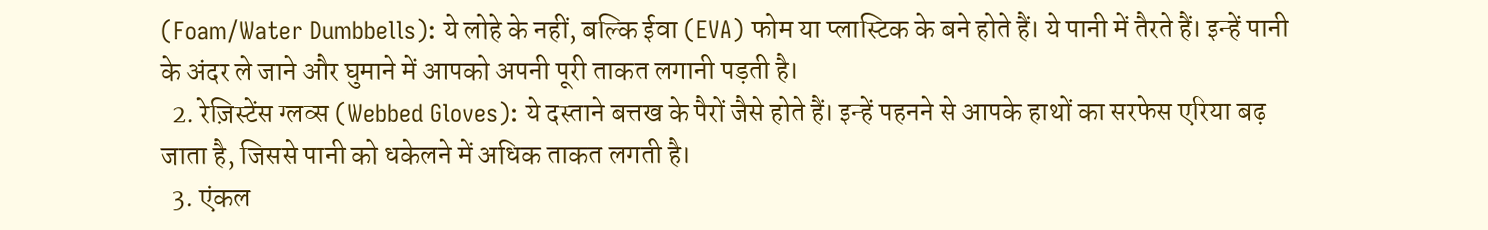(Foam/Water Dumbbells): ये लोहे के नहीं, बल्कि ईवा (EVA) फोम या प्लास्टिक के बने होते हैं। ये पानी में तैरते हैं। इन्हें पानी के अंदर ले जाने और घुमाने में आपको अपनी पूरी ताकत लगानी पड़ती है।
  2. रेज़िस्टेंस ग्लव्स (Webbed Gloves): ये दस्ताने बत्तख के पैरों जैसे होते हैं। इन्हें पहनने से आपके हाथों का सरफेस एरिया बढ़ जाता है, जिससे पानी को धकेलने में अधिक ताकत लगती है।
  3. एंकल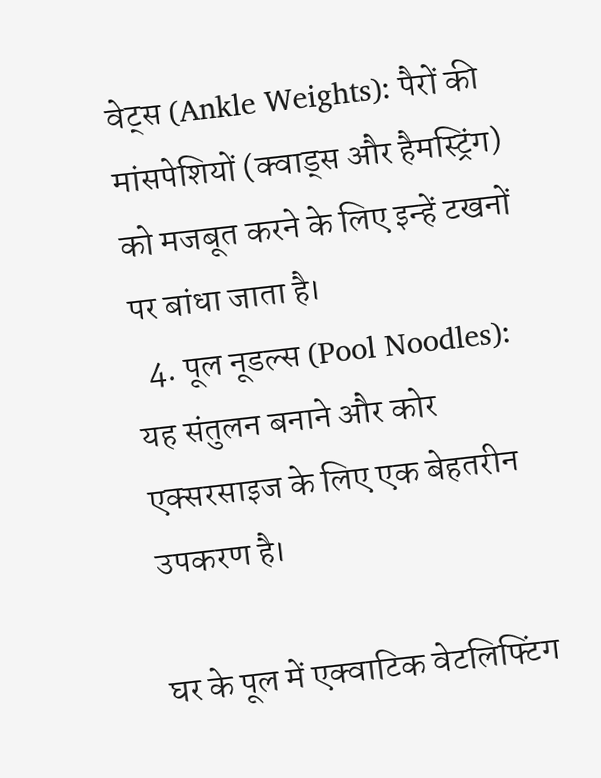वेट्स (Ankle Weights): पैरों की मांसपेशियों (क्वाड्स और हैमस्ट्रिंग) को मजबूत करने के लिए इन्हें टखनों पर बांधा जाता है।
  4. पूल नूडल्स (Pool Noodles): यह संतुलन बनाने और कोर एक्सरसाइज के लिए एक बेहतरीन उपकरण है।

घर के पूल में एक्वाटिक वेटलिफ्टिंग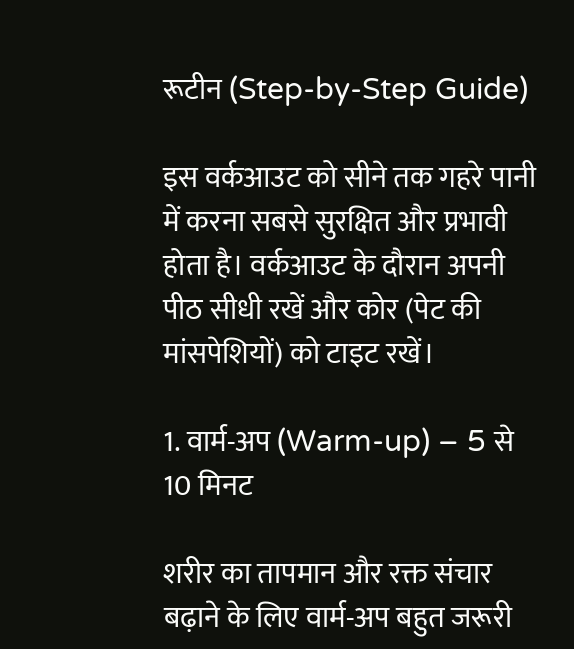रूटीन (Step-by-Step Guide)

इस वर्कआउट को सीने तक गहरे पानी में करना सबसे सुरक्षित और प्रभावी होता है। वर्कआउट के दौरान अपनी पीठ सीधी रखें और कोर (पेट की मांसपेशियों) को टाइट रखें।

1. वार्म-अप (Warm-up) – 5 से 10 मिनट

शरीर का तापमान और रक्त संचार बढ़ाने के लिए वार्म-अप बहुत जरूरी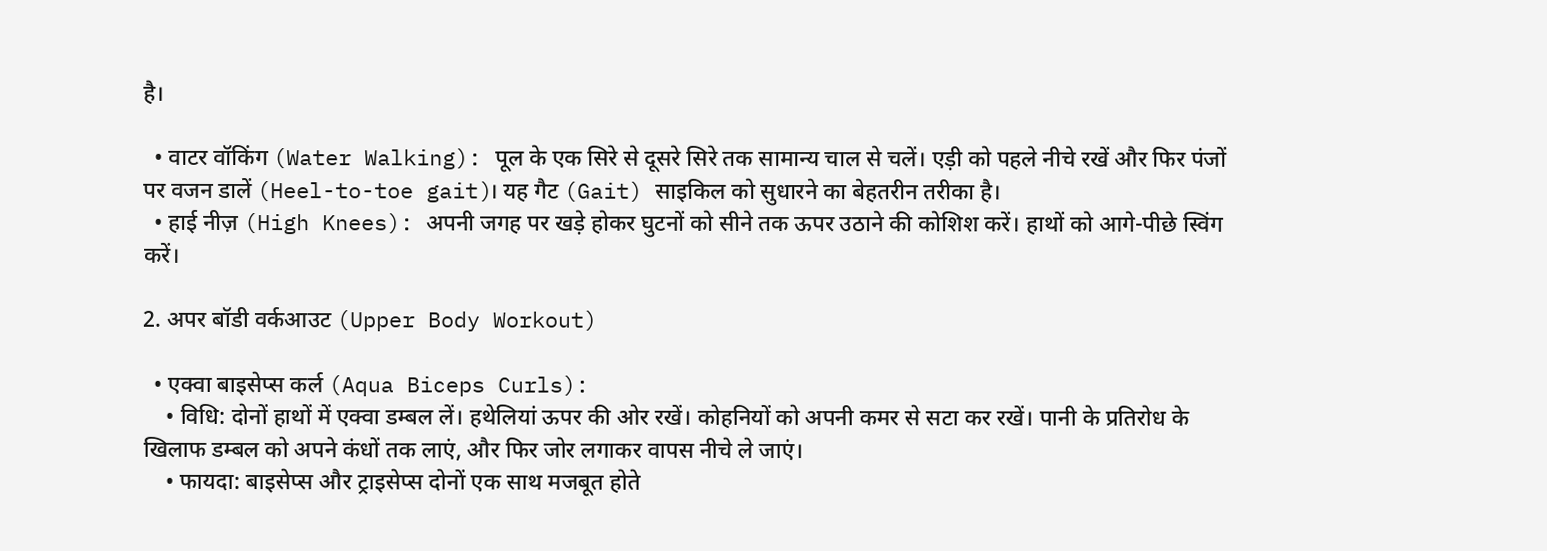है।

  • वाटर वॉकिंग (Water Walking): पूल के एक सिरे से दूसरे सिरे तक सामान्य चाल से चलें। एड़ी को पहले नीचे रखें और फिर पंजों पर वजन डालें (Heel-to-toe gait)। यह गैट (Gait) साइकिल को सुधारने का बेहतरीन तरीका है।
  • हाई नीज़ (High Knees): अपनी जगह पर खड़े होकर घुटनों को सीने तक ऊपर उठाने की कोशिश करें। हाथों को आगे-पीछे स्विंग करें।

2. अपर बॉडी वर्कआउट (Upper Body Workout)

  • एक्वा बाइसेप्स कर्ल (Aqua Biceps Curls):
    • विधि: दोनों हाथों में एक्वा डम्बल लें। हथेलियां ऊपर की ओर रखें। कोहनियों को अपनी कमर से सटा कर रखें। पानी के प्रतिरोध के खिलाफ डम्बल को अपने कंधों तक लाएं, और फिर जोर लगाकर वापस नीचे ले जाएं।
    • फायदा: बाइसेप्स और ट्राइसेप्स दोनों एक साथ मजबूत होते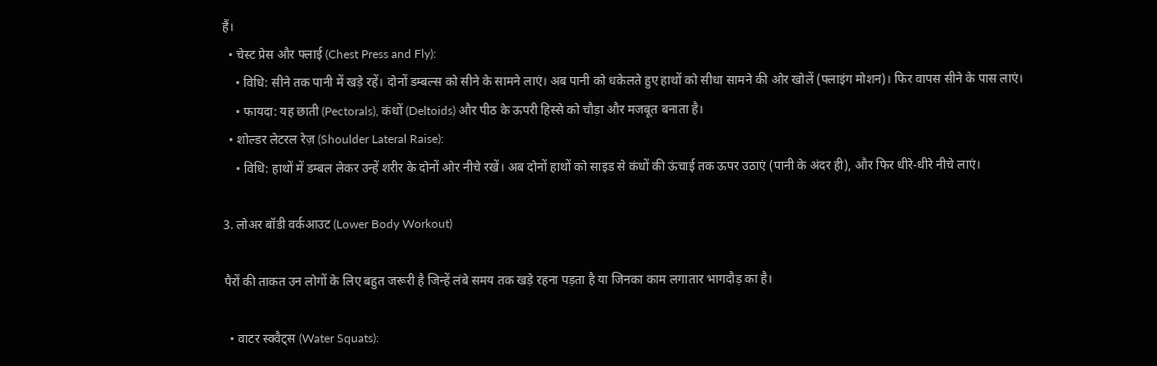हैं।
  • चेस्ट प्रेस और फ्लाई (Chest Press and Fly):
    • विधि: सीने तक पानी में खड़े रहें। दोनों डम्बल्स को सीने के सामने लाएं। अब पानी को धकेलते हुए हाथों को सीधा सामने की ओर खोलें (फ्लाइंग मोशन)। फिर वापस सीने के पास लाएं।
    • फायदा: यह छाती (Pectorals), कंधों (Deltoids) और पीठ के ऊपरी हिस्से को चौड़ा और मजबूत बनाता है।
  • शोल्डर लेटरल रेज़ (Shoulder Lateral Raise):
    • विधि: हाथों में डम्बल लेकर उन्हें शरीर के दोनों ओर नीचे रखें। अब दोनों हाथों को साइड से कंधों की ऊंचाई तक ऊपर उठाएं (पानी के अंदर ही), और फिर धीरे-धीरे नीचे लाएं।

3. लोअर बॉडी वर्कआउट (Lower Body Workout)

पैरों की ताकत उन लोगों के लिए बहुत जरूरी है जिन्हें लंबे समय तक खड़े रहना पड़ता है या जिनका काम लगातार भागदौड़ का है।

  • वाटर स्क्वैट्स (Water Squats):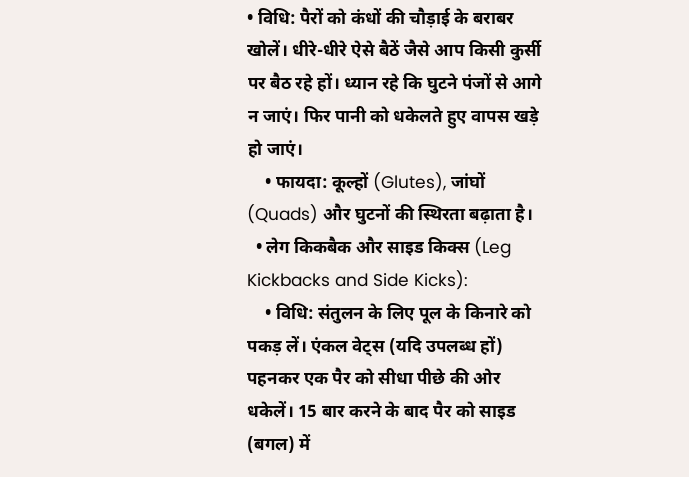• विधि: पैरों को कंधों की चौड़ाई के बराबर खोलें। धीरे-धीरे ऐसे बैठें जैसे आप किसी कुर्सी पर बैठ रहे हों। ध्यान रहे कि घुटने पंजों से आगे न जाएं। फिर पानी को धकेलते हुए वापस खड़े हो जाएं।
    • फायदा: कूल्हों (Glutes), जांघों (Quads) और घुटनों की स्थिरता बढ़ाता है।
  • लेग किकबैक और साइड किक्स (Leg Kickbacks and Side Kicks):
    • विधि: संतुलन के लिए पूल के किनारे को पकड़ लें। एंकल वेट्स (यदि उपलब्ध हों) पहनकर एक पैर को सीधा पीछे की ओर धकेलें। 15 बार करने के बाद पैर को साइड (बगल) में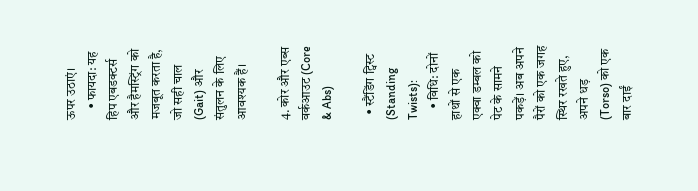ऊपर उठाएं।
    • फायदा: यह हिप एबडक्टर्स और हैमस्ट्रिंग को मजबूत करता है, जो सही चाल (Gait) और संतुलन के लिए आवश्यक हैं।

4. कोर और एब्स वर्कआउट (Core & Abs)

  • स्टैंडिंग ट्विस्ट (Standing Twists):
    • विधि: दोनों हाथों से एक एक्वा डम्बल को पेट के सामने पकड़ें। अब अपने पैरों को एक जगह स्थिर रखते हुए, अपने धड़ (Torso) को एक बार दाईं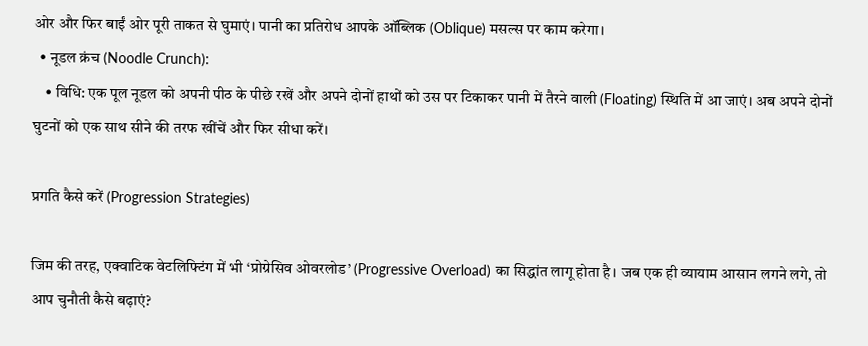ओर और फिर बाईं ओर पूरी ताकत से घुमाएं। पानी का प्रतिरोध आपके ऑब्लिक (Oblique) मसल्स पर काम करेगा।
  • नूडल क्रंच (Noodle Crunch):
    • विधि: एक पूल नूडल को अपनी पीठ के पीछे रखें और अपने दोनों हाथों को उस पर टिकाकर पानी में तैरने वाली (Floating) स्थिति में आ जाएं। अब अपने दोनों घुटनों को एक साथ सीने की तरफ खींचें और फिर सीधा करें।

प्रगति कैसे करें (Progression Strategies)

जिम की तरह, एक्वाटिक वेटलिफ्टिंग में भी ‘प्रोग्रेसिव ओवरलोड’ (Progressive Overload) का सिद्धांत लागू होता है। जब एक ही व्यायाम आसान लगने लगे, तो आप चुनौती कैसे बढ़ाएं?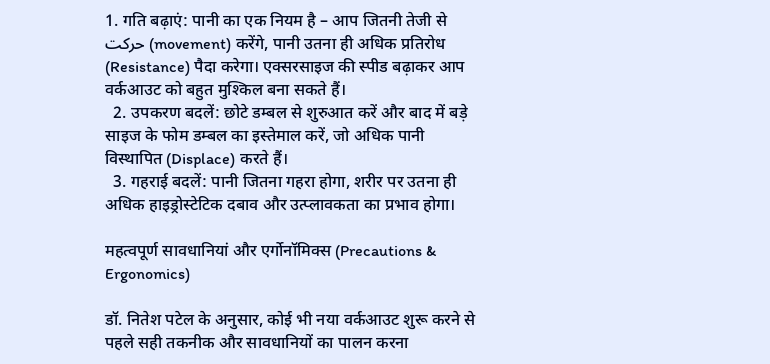1. गति बढ़ाएं: पानी का एक नियम है – आप जितनी तेजी से حرکت (movement) करेंगे, पानी उतना ही अधिक प्रतिरोध (Resistance) पैदा करेगा। एक्सरसाइज की स्पीड बढ़ाकर आप वर्कआउट को बहुत मुश्किल बना सकते हैं।
  2. उपकरण बदलें: छोटे डम्बल से शुरुआत करें और बाद में बड़े साइज के फोम डम्बल का इस्तेमाल करें, जो अधिक पानी विस्थापित (Displace) करते हैं।
  3. गहराई बदलें: पानी जितना गहरा होगा, शरीर पर उतना ही अधिक हाइड्रोस्टेटिक दबाव और उत्प्लावकता का प्रभाव होगा।

महत्वपूर्ण सावधानियां और एर्गोनॉमिक्स (Precautions & Ergonomics)

डॉ. नितेश पटेल के अनुसार, कोई भी नया वर्कआउट शुरू करने से पहले सही तकनीक और सावधानियों का पालन करना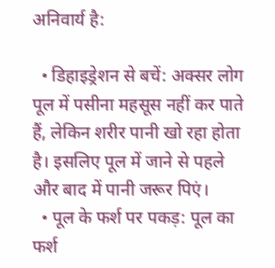अनिवार्य है:

  • डिहाइड्रेशन से बचें: अक्सर लोग पूल में पसीना महसूस नहीं कर पाते हैं, लेकिन शरीर पानी खो रहा होता है। इसलिए पूल में जाने से पहले और बाद में पानी जरूर पिएं।
  • पूल के फर्श पर पकड़: पूल का फर्श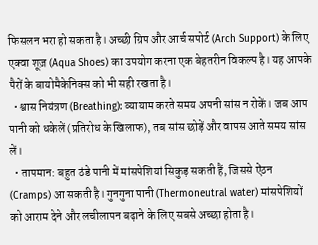फिसलन भरा हो सकता है। अच्छी ग्रिप और आर्च सपोर्ट (Arch Support) के लिए एक्वा शूज़ (Aqua Shoes) का उपयोग करना एक बेहतरीन विकल्प है। यह आपके पैरों के बायोमैकेनिक्स को भी सही रखता है।
  • श्वास नियंत्रण (Breathing): व्यायाम करते समय अपनी सांस न रोकें। जब आप पानी को धकेलें (प्रतिरोध के खिलाफ), तब सांस छोड़ें और वापस आते समय सांस लें।
  • तापमान: बहुत ठंडे पानी में मांसपेशियां सिकुड़ सकती हैं, जिससे ऐंठन (Cramps) आ सकती है। गुनगुना पानी (Thermoneutral water) मांसपेशियों को आराम देने और लचीलापन बढ़ाने के लिए सबसे अच्छा होता है।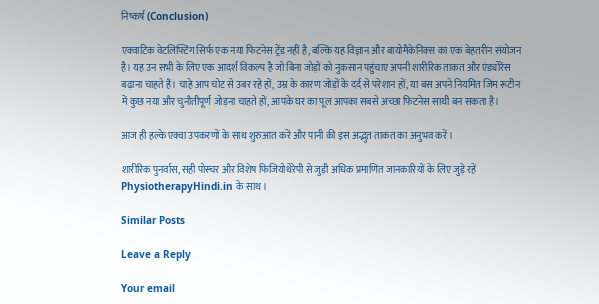निष्कर्ष (Conclusion)

एक्वाटिक वेटलिफ्टिंग सिर्फ एक नया फिटनेस ट्रेंड नहीं है, बल्कि यह विज्ञान और बायोमैकेनिक्स का एक बेहतरीन संयोजन है। यह उन सभी के लिए एक आदर्श विकल्प है जो बिना जोड़ों को नुकसान पहुंचाए अपनी शारीरिक ताकत और एंड्योरेंस बढ़ाना चाहते हैं। चाहे आप चोट से उबर रहे हों, उम्र के कारण जोड़ों के दर्द से परेशान हों, या बस अपने नियमित जिम रूटीन में कुछ नया और चुनौतीपूर्ण जोड़ना चाहते हों, आपके घर का पूल आपका सबसे अच्छा फिटनेस साथी बन सकता है।

आज ही हल्के एक्वा उपकरणों के साथ शुरुआत करें और पानी की इस अद्भुत ताकत का अनुभव करें।

शारीरिक पुनर्वास, सही पोस्चर और विशेष फिजियोथेरेपी से जुड़ी अधिक प्रमाणित जानकारियों के लिए जुड़े रहें PhysiotherapyHindi.in के साथ।

Similar Posts

Leave a Reply

Your email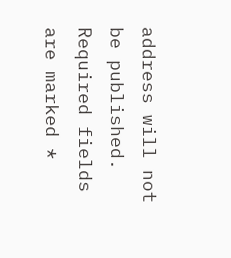address will not be published. Required fields are marked *